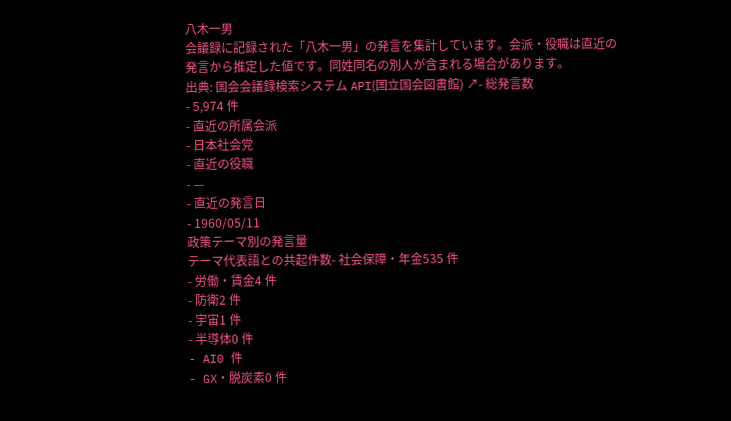八木一男
会議録に記録された「八木一男」の発言を集計しています。会派・役職は直近の発言から推定した値です。同姓同名の別人が含まれる場合があります。
出典: 国会会議録検索システム API(国立国会図書館) ↗- 総発言数
- 5,974 件
- 直近の所属会派
- 日本社会党
- 直近の役職
- —
- 直近の発言日
- 1960/05/11
政策テーマ別の発言量
テーマ代表語との共起件数- 社会保障・年金535 件
- 労働・賃金4 件
- 防衛2 件
- 宇宙1 件
- 半導体0 件
- AI0 件
- GX・脱炭素0 件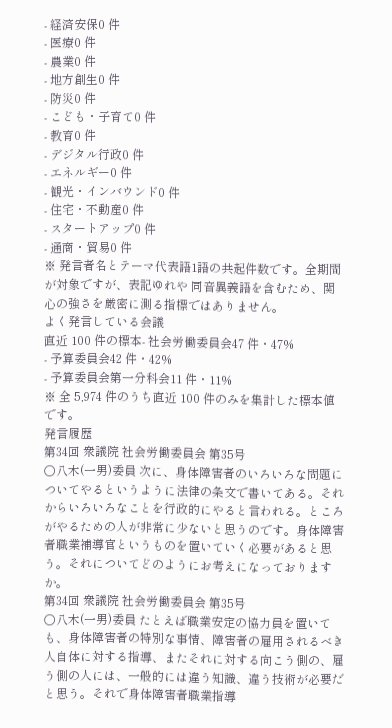- 経済安保0 件
- 医療0 件
- 農業0 件
- 地方創生0 件
- 防災0 件
- こども・子育て0 件
- 教育0 件
- デジタル行政0 件
- エネルギー0 件
- 観光・インバウンド0 件
- 住宅・不動産0 件
- スタートアップ0 件
- 通商・貿易0 件
※ 発言者名とテーマ代表語1語の共起件数です。全期間が対象ですが、表記ゆれや 同音異義語を含むため、関心の強さを厳密に測る指標ではありません。
よく発言している会議
直近 100 件の標本- 社会労働委員会47 件・47%
- 予算委員会42 件・42%
- 予算委員会第一分科会11 件・11%
※ 全 5,974 件のうち直近 100 件のみを集計した標本値です。
発言履歴
第34回 衆議院 社会労働委員会 第35号
○八木(一男)委員 次に、身体障害者のいろいろな問題についてやるというように法律の条文で書いてある。それからいろいろなことを行政的にやると言われる。ところがやるための人が非常に少ないと思うのです。身体障害者職業補導官というものを置いていく必要があると思う。それについてどのようにお考えになっておりますか。
第34回 衆議院 社会労働委員会 第35号
○八木(一男)委員 たとえば職業安定の協力員を置いても、身体障害者の特別な事情、障害者の雇用されるべき人自体に対する指導、またそれに対する向こう側の、雇う側の人には、一般的には違う知識、違う技術が必要だと思う。それで身体障害者職業指導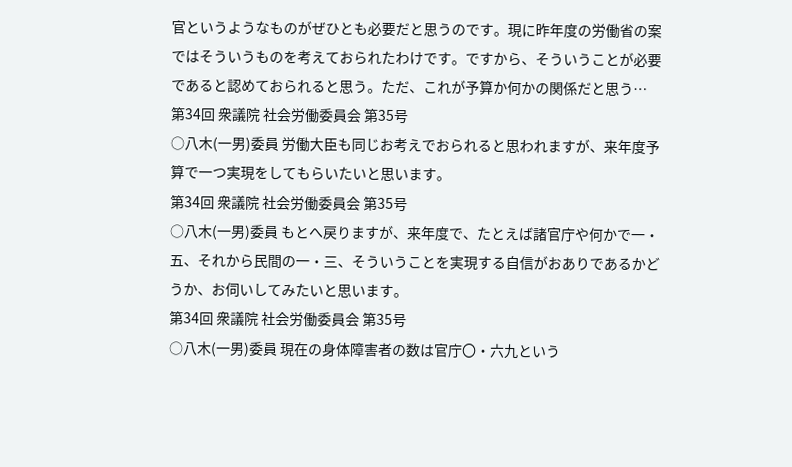官というようなものがぜひとも必要だと思うのです。現に昨年度の労働省の案ではそういうものを考えておられたわけです。ですから、そういうことが必要であると認めておられると思う。ただ、これが予算か何かの関係だと思う…
第34回 衆議院 社会労働委員会 第35号
○八木(一男)委員 労働大臣も同じお考えでおられると思われますが、来年度予算で一つ実現をしてもらいたいと思います。
第34回 衆議院 社会労働委員会 第35号
○八木(一男)委員 もとへ戻りますが、来年度で、たとえば諸官庁や何かで一・五、それから民間の一・三、そういうことを実現する自信がおありであるかどうか、お伺いしてみたいと思います。
第34回 衆議院 社会労働委員会 第35号
○八木(一男)委員 現在の身体障害者の数は官庁〇・六九という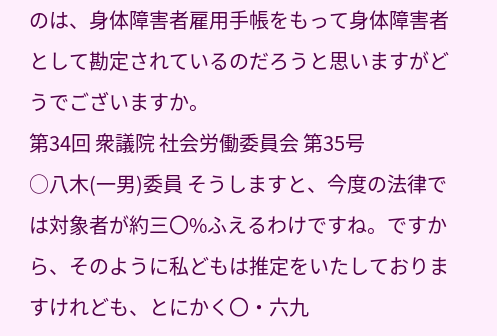のは、身体障害者雇用手帳をもって身体障害者として勘定されているのだろうと思いますがどうでございますか。
第34回 衆議院 社会労働委員会 第35号
○八木(一男)委員 そうしますと、今度の法律では対象者が約三〇%ふえるわけですね。ですから、そのように私どもは推定をいたしておりますけれども、とにかく〇・六九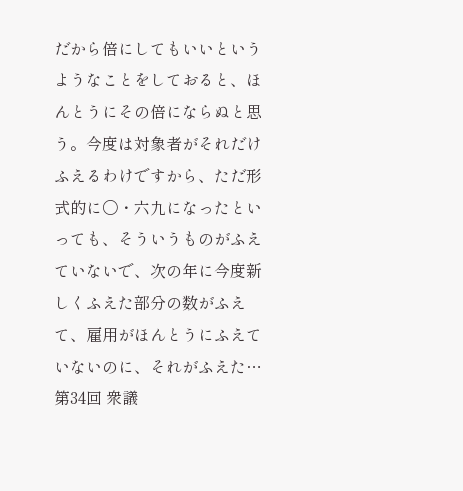だから倍にしてもいいというようなことをしておると、ほんとうにその倍にならぬと思う。今度は対象者がそれだけふえるわけですから、ただ形式的に〇・六九になったといっても、そういうものがふえていないで、次の年に今度新しくふえた部分の数がふえて、雇用がほんとうにふえていないのに、それがふえた…
第34回 衆議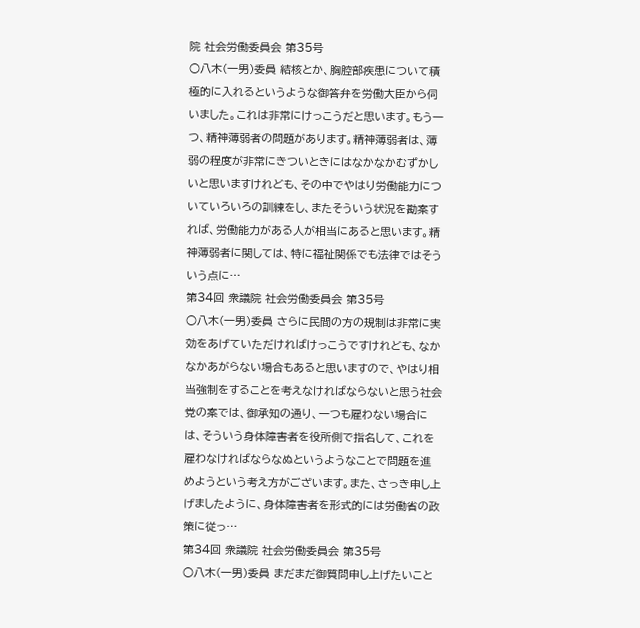院 社会労働委員会 第35号
○八木(一男)委員 結核とか、胸腔部疾患について積極的に入れるというような御答弁を労働大臣から伺いました。これは非常にけっこうだと思います。もう一つ、精神薄弱者の問題があります。精神薄弱者は、薄弱の程度が非常にきついときにはなかなかむずかしいと思いますけれども、その中でやはり労働能力についていろいろの訓練をし、またそういう状況を勘案すれば、労働能力がある人が相当にあると思います。精神薄弱者に関しては、特に福祉関係でも法律ではそういう点に…
第34回 衆議院 社会労働委員会 第35号
○八木(一男)委員 さらに民間の方の規制は非常に実効をあげていただければけっこうですけれども、なかなかあがらない場合もあると思いますので、やはり相当強制をすることを考えなければならないと思う社会党の案では、御承知の通り、一つも雇わない場合には、そういう身体障害者を役所側で指名して、これを雇わなければならなぬというようなことで問題を進めようという考え方がございます。また、さっき申し上げましたように、身体障害者を形式的には労働省の政策に従っ…
第34回 衆議院 社会労働委員会 第35号
○八木(一男)委員 まだまだ御質問申し上げたいこと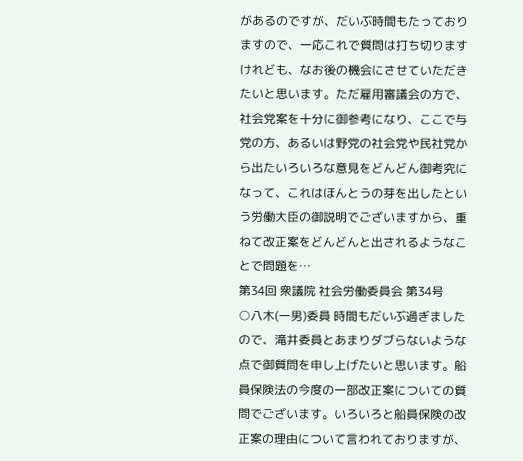があるのですが、だいぶ時間もたっておりますので、一応これで質問は打ち切りますけれども、なお後の機会にさせていただきたいと思います。ただ雇用審議会の方で、社会党案を十分に御参考になり、ここで与党の方、あるいは野党の社会党や民社党から出たいろいろな意見をどんどん御考究になって、これはほんとうの芽を出したという労働大臣の御説明でございますから、重ねて改正案をどんどんと出されるようなことで問題を…
第34回 衆議院 社会労働委員会 第34号
○八木(一男)委員 時間もだいぶ過ぎましたので、滝井委員とあまりダブらないような点で御質問を申し上げたいと思います。船員保険法の今度の一部改正案についての質問でございます。いろいろと船員保険の改正案の理由について言われておりますが、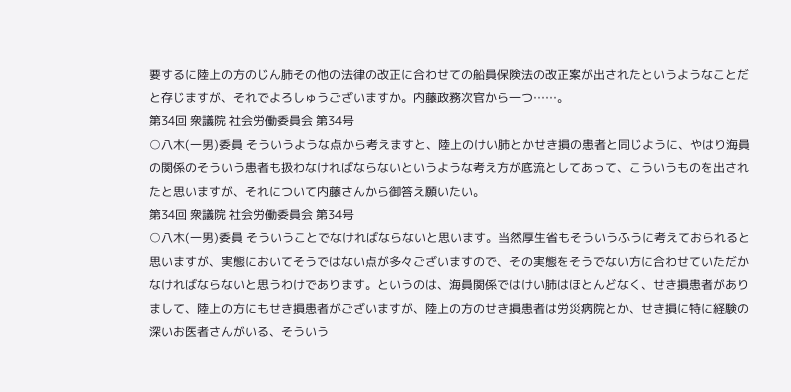要するに陸上の方のじん肺その他の法律の改正に合わせての船員保険法の改正案が出されたというようなことだと存じますが、それでよろしゅうございますか。内藤政務次官から一つ……。
第34回 衆議院 社会労働委員会 第34号
○八木(一男)委員 そういうような点から考えますと、陸上のけい肺とかせき損の患者と同じように、やはり海員の関係のそういう患者も扱わなければならないというような考え方が底流としてあって、こういうものを出されたと思いますが、それについて内藤さんから御答え願いたい。
第34回 衆議院 社会労働委員会 第34号
○八木(一男)委員 そういうことでなければならないと思います。当然厚生省もそういうふうに考えておられると思いますが、実態においてそうではない点が多々ございますので、その実態をそうでない方に合わせていただかなければならないと思うわけであります。というのは、海員関係ではけい肺はほとんどなく、せき損患者がありまして、陸上の方にもせき損患者がございますが、陸上の方のせき損患者は労災病院とか、せき損に特に経験の深いお医者さんがいる、そういう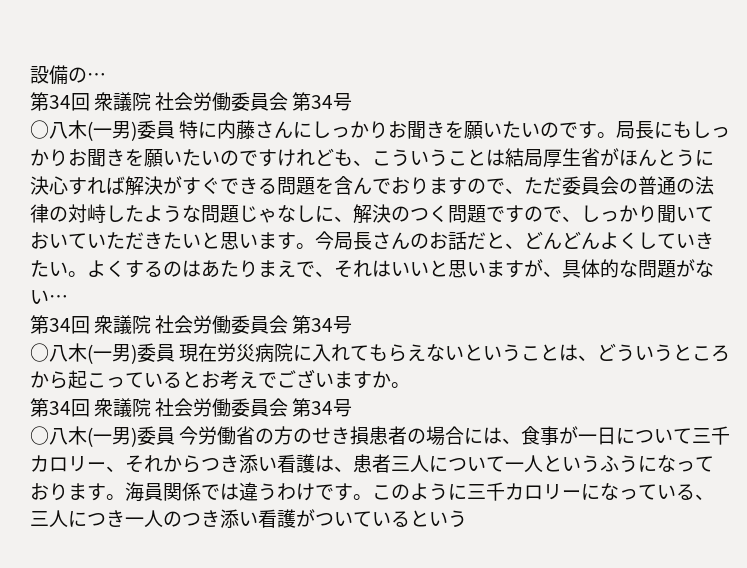設備の…
第34回 衆議院 社会労働委員会 第34号
○八木(一男)委員 特に内藤さんにしっかりお聞きを願いたいのです。局長にもしっかりお聞きを願いたいのですけれども、こういうことは結局厚生省がほんとうに決心すれば解決がすぐできる問題を含んでおりますので、ただ委員会の普通の法律の対峙したような問題じゃなしに、解決のつく問題ですので、しっかり聞いておいていただきたいと思います。今局長さんのお話だと、どんどんよくしていきたい。よくするのはあたりまえで、それはいいと思いますが、具体的な問題がない…
第34回 衆議院 社会労働委員会 第34号
○八木(一男)委員 現在労災病院に入れてもらえないということは、どういうところから起こっているとお考えでございますか。
第34回 衆議院 社会労働委員会 第34号
○八木(一男)委員 今労働省の方のせき損患者の場合には、食事が一日について三千カロリー、それからつき添い看護は、患者三人について一人というふうになっております。海員関係では違うわけです。このように三千カロリーになっている、三人につき一人のつき添い看護がついているという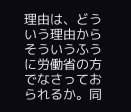理由は、どういう理由からそういうふうに労働省の方でなさっておられるか。同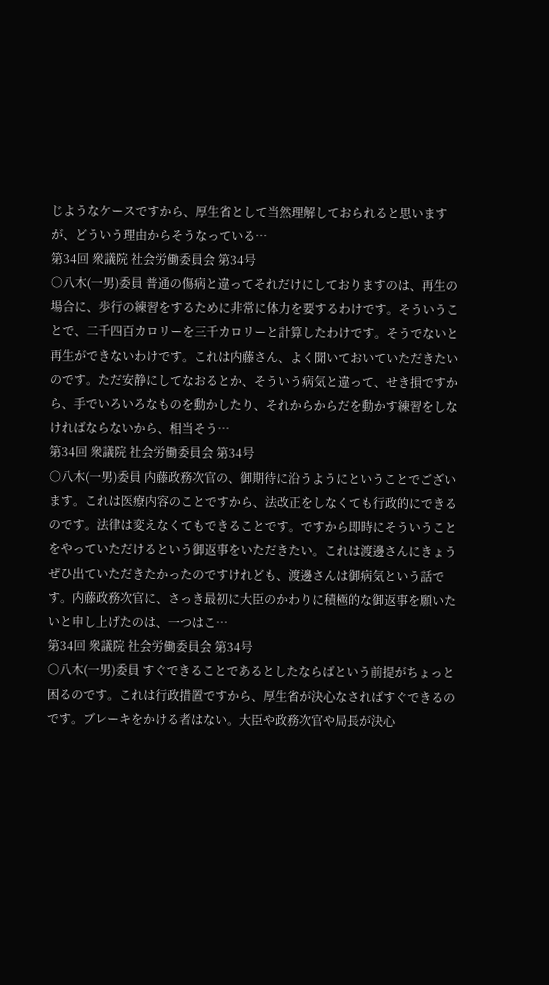じようなケースですから、厚生省として当然理解しておられると思いますが、どういう理由からそうなっている…
第34回 衆議院 社会労働委員会 第34号
○八木(一男)委員 普通の傷病と違ってそれだけにしておりますのは、再生の場合に、歩行の練習をするために非常に体力を要するわけです。そういうことで、二千四百カロリーを三千カロリーと計算したわけです。そうでないと再生ができないわけです。これは内藤さん、よく聞いておいていただきたいのです。ただ安静にしてなおるとか、そういう病気と違って、せき損ですから、手でいろいろなものを動かしたり、それからからだを動かす練習をしなければならないから、相当そう…
第34回 衆議院 社会労働委員会 第34号
○八木(一男)委員 内藤政務次官の、御期待に沿うようにということでございます。これは医療内容のことですから、法改正をしなくても行政的にできるのです。法律は変えなくてもできることです。ですから即時にそういうことをやっていただけるという御返事をいただきたい。これは渡邊さんにきょうぜひ出ていただきたかったのですけれども、渡邊さんは御病気という話です。内藤政務次官に、さっき最初に大臣のかわりに積極的な御返事を願いた いと申し上げたのは、一つはこ…
第34回 衆議院 社会労働委員会 第34号
○八木(一男)委員 すぐできることであるとしたならばという前提がちょっと困るのです。これは行政措置ですから、厚生省が決心なさればすぐできるのです。ブレーキをかける者はない。大臣や政務次官や局長が決心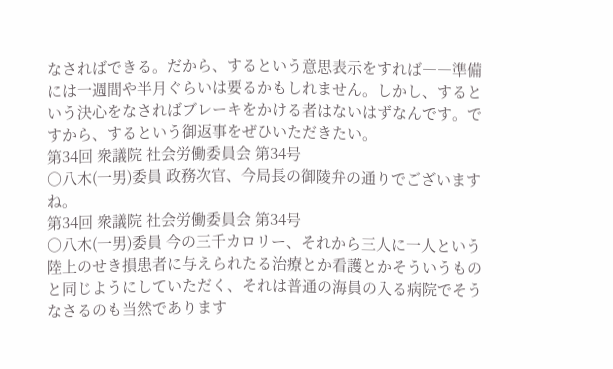なさればできる。だから、するという意思表示をすれば――準備には一週間や半月ぐらいは要るかもしれません。しかし、するという決心をなさればブレーキをかける者はないはずなんです。ですから、するという御返事をぜひいただきたい。
第34回 衆議院 社会労働委員会 第34号
○八木(一男)委員 政務次官、今局長の御陵弁の通りでございますね。
第34回 衆議院 社会労働委員会 第34号
○八木(一男)委員 今の三千カロリー、それから三人に一人という陸上のせき損患者に与えられたる治療とか看護とかそういうものと同じようにしていただく、それは普通の海員の入る病院でそうなさるのも当然であります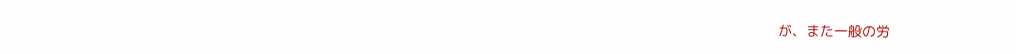が、また一般の労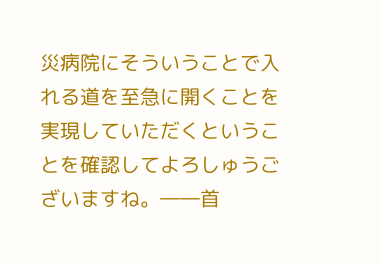災病院にそういうことで入れる道を至急に開くことを実現していただくということを確認してよろしゅうございますね。――首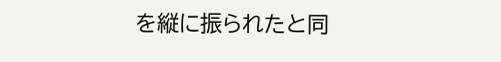を縦に振られたと同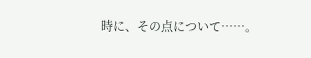時に、その点について……。